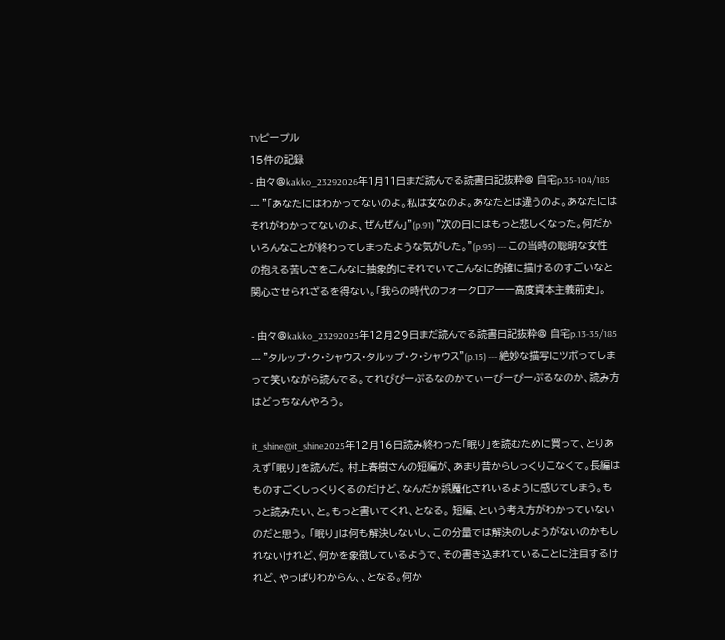TVピープル
15件の記録
- 由々@kakko_23292026年1月11日まだ読んでる読書日記抜粋@ 自宅p.35-104/185 --- "「あなたにはわかってないのよ。私は女なのよ。あなたとは違うのよ。あなたにはそれがわかってないのよ、ぜんぜん」"(p.91) "次の日にはもっと悲しくなった。何だかいろんなことが終わってしまったような気がした。"(p.95) --- この当時の聡明な女性の抱える苦しさをこんなに抽象的にそれでいてこんなに的確に描けるのすごいなと関心させられざるを得ない。「我らの時代のフォークロア一一高度資本主義前史」。

- 由々@kakko_23292025年12月29日まだ読んでる読書日記抜粋@ 自宅p.13-35/185 --- "タルップ・ク・シャウス・タルップ・ク・シャウス"(p.15) --- 絶妙な描写にツボってしまって笑いながら読んでる。てれびぴーぷるなのかてぃーびーぴーぷるなのか、読み方はどっちなんやろう。

it_shine@it_shine2025年12月16日読み終わった「眠り」を読むために買って、とりあえず「眠り」を読んだ。 村上春樹さんの短編が、あまり昔からしっくりこなくて。長編はものすごくしっくりくるのだけど、なんだか誤魔化されいるように感じてしまう。もっと読みたい、と。もっと書いてくれ、となる。 短編、という考え方がわかっていないのだと思う。 「眠り」は何も解決しないし、この分量では解決のしようがないのかもしれないけれど、何かを象徴しているようで、その書き込まれていることに注目するけれど、やっぱりわからん、、となる。何か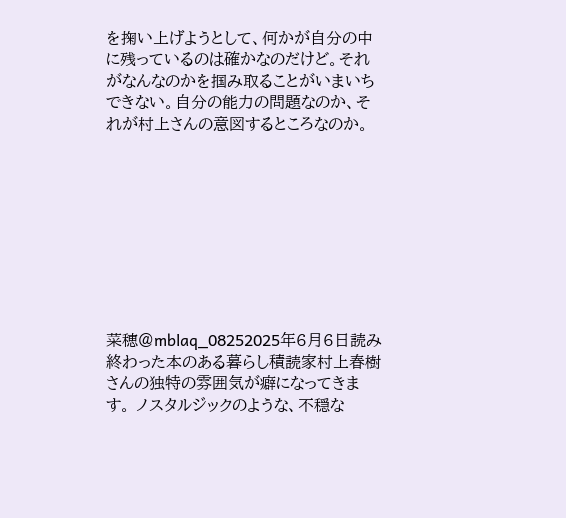を掬い上げようとして、何かが自分の中に残っているのは確かなのだけど。それがなんなのかを掴み取ることがいまいちできない。自分の能力の問題なのか、それが村上さんの意図するところなのか。









菜穂@mblaq_08252025年6月6日読み終わった本のある暮らし積読家村上春樹さんの独特の雰囲気が癖になってきます。 ノスタルジックのような、不穏な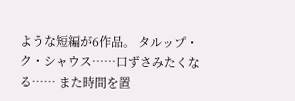ような短編が6作品。 タルップ・ク・シャウス……口ずさみたくなる…… また時間を置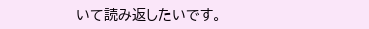いて読み返したいです。